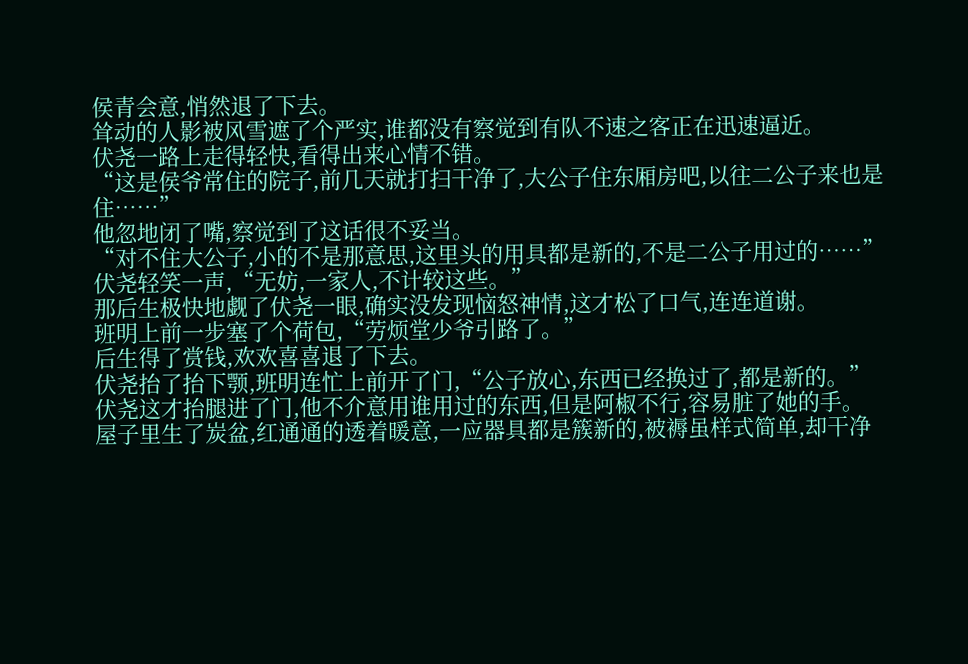侯青会意,悄然退了下去。
耸动的人影被风雪遮了个严实,谁都没有察觉到有队不速之客正在迅速逼近。
伏尧一路上走得轻快,看得出来心情不错。
“这是侯爷常住的院子,前几天就打扫干净了,大公子住东厢房吧,以往二公子来也是住……”
他忽地闭了嘴,察觉到了这话很不妥当。
“对不住大公子,小的不是那意思,这里头的用具都是新的,不是二公子用过的……”
伏尧轻笑一声,“无妨,一家人,不计较这些。”
那后生极快地觑了伏尧一眼,确实没发现恼怒神情,这才松了口气,连连道谢。
班明上前一步塞了个荷包,“劳烦堂少爷引路了。”
后生得了赏钱,欢欢喜喜退了下去。
伏尧抬了抬下颚,班明连忙上前开了门,“公子放心,东西已经换过了,都是新的。”
伏尧这才抬腿进了门,他不介意用谁用过的东西,但是阿椒不行,容易脏了她的手。
屋子里生了炭盆,红通通的透着暖意,一应器具都是簇新的,被褥虽样式简单,却干净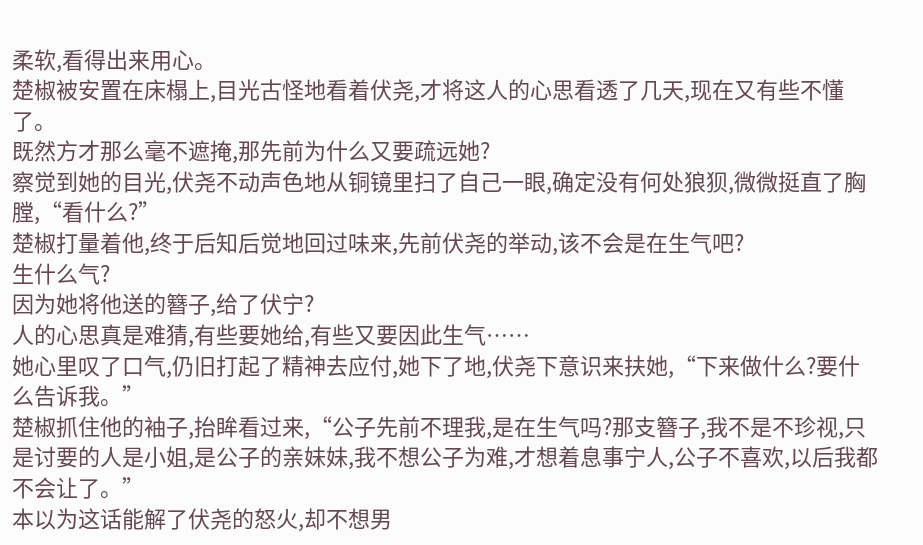柔软,看得出来用心。
楚椒被安置在床榻上,目光古怪地看着伏尧,才将这人的心思看透了几天,现在又有些不懂了。
既然方才那么毫不遮掩,那先前为什么又要疏远她?
察觉到她的目光,伏尧不动声色地从铜镜里扫了自己一眼,确定没有何处狼狈,微微挺直了胸膛,“看什么?”
楚椒打量着他,终于后知后觉地回过味来,先前伏尧的举动,该不会是在生气吧?
生什么气?
因为她将他送的簪子,给了伏宁?
人的心思真是难猜,有些要她给,有些又要因此生气……
她心里叹了口气,仍旧打起了精神去应付,她下了地,伏尧下意识来扶她,“下来做什么?要什么告诉我。”
楚椒抓住他的袖子,抬眸看过来,“公子先前不理我,是在生气吗?那支簪子,我不是不珍视,只是讨要的人是小姐,是公子的亲妹妹,我不想公子为难,才想着息事宁人,公子不喜欢,以后我都不会让了。”
本以为这话能解了伏尧的怒火,却不想男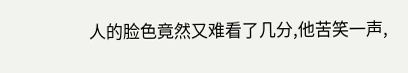人的脸色竟然又难看了几分,他苦笑一声,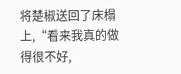将楚椒送回了床榻上,“看来我真的做得很不好,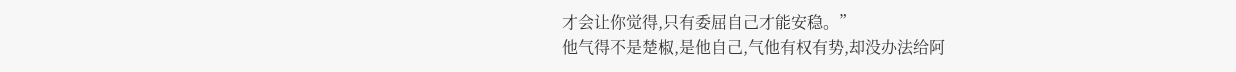才会让你觉得,只有委屈自己才能安稳。”
他气得不是楚椒,是他自己,气他有权有势,却没办法给阿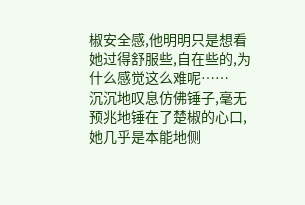椒安全感,他明明只是想看她过得舒服些,自在些的,为什么感觉这么难呢……
沉沉地叹息仿佛锤子,毫无预兆地锤在了楚椒的心口,她几乎是本能地侧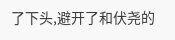了下头,避开了和伏尧的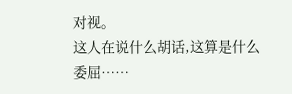对视。
这人在说什么胡话,这算是什么委屈……